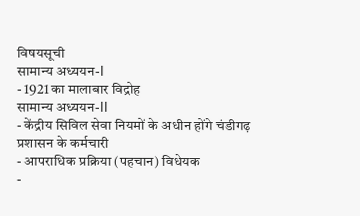विषयसूची
सामान्य अध्ययन-I
- 1921 का मालाबार विद्रोह
सामान्य अध्ययन-II
- केंद्रीय सिविल सेवा नियमों के अधीन होंगे चंडीगढ़ प्रशासन के कर्मचारी
- आपराधिक प्रक्रिया (पहचान) विधेयक
-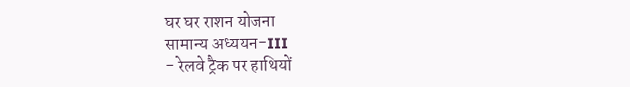घर घर राशन योजना
सामान्य अध्ययन-III
- रेलवे ट्रैक पर हाथियों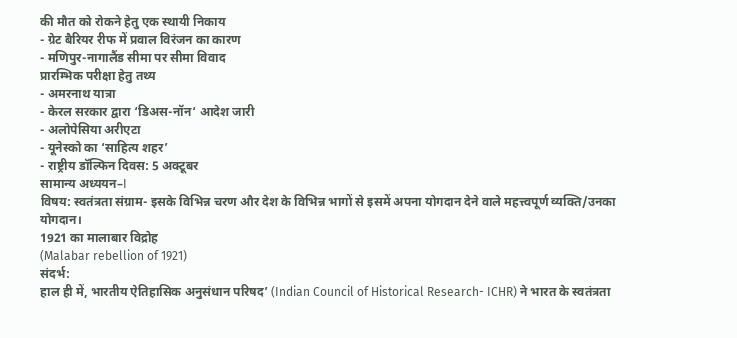की मौत को रोकने हेतु एक स्थायी निकाय
- ग्रेट बैरियर रीफ में प्रवाल विरंजन का कारण
- मणिपुर-नागालैंड सीमा पर सीमा विवाद
प्रारम्भिक परीक्षा हेतु तथ्य
- अमरनाथ यात्रा
- केरल सरकार द्वारा ‘डिअस-नॉन‘ आदेश जारी
- अलोपेसिया अरीएटा
- यूनेस्को का ‘साहित्य शहर’
- राष्ट्रीय डॉल्फिन दिवस: 5 अक्टूबर
सामान्य अध्ययन–I
विषय: स्वतंत्रता संग्राम- इसके विभिन्न चरण और देश के विभिन्न भागों से इसमें अपना योगदान देने वाले महत्त्वपूर्ण व्यक्ति/उनका योगदान।
1921 का मालाबार विद्रोह
(Malabar rebellion of 1921)
संदर्भ:
हाल ही में, भारतीय ऐतिहासिक अनुसंधान परिषद’ (Indian Council of Historical Research- ICHR) ने भारत के स्वतंत्रता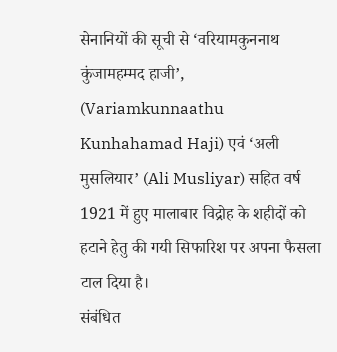सेनानियों की सूची से ‘वरियामकुननाथ कुंजामहम्मद हाजी’, (Variamkunnaathu Kunhahamad Haji) एवं ‘अली मुसलियार’ (Ali Musliyar) सहित वर्ष 1921 में हुए मालाबार विद्रोह के शहीदों को हटाने हेतु की गयी सिफारिश पर अपना फैसला टाल दिया है।
संबंधित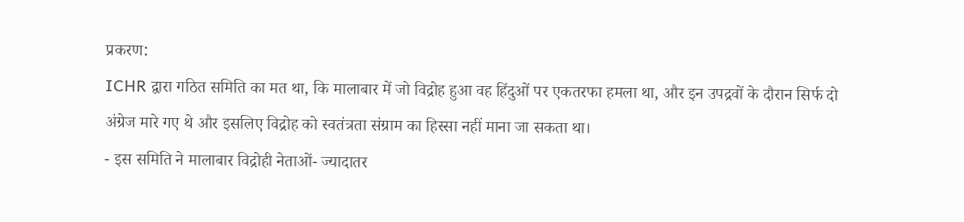प्रकरण:
ICHR द्वारा गठित समिति का मत था, कि मालाबार में जो विद्रोह हुआ वह हिंदुओं पर एकतरफा हमला था, और इन उपद्रवों के दौरान सिर्फ दो अंग्रेज मारे गए थे और इसलिए विद्रोह को स्वतंत्रता संग्राम का हिस्सा नहीं माना जा सकता था।
- इस समिति ने मालाबार विद्रोही नेताओं- ज्यादातर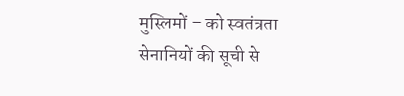मुस्लिमों – को स्वतंत्रता सेनानियों की सूची से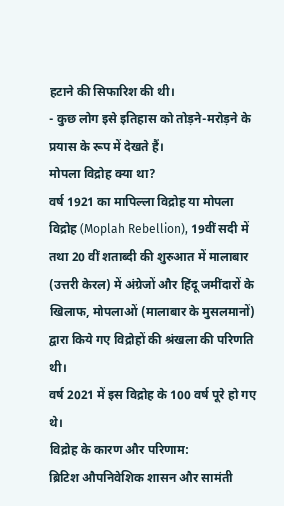हटाने की सिफारिश की थी।
- कुछ लोग इसे इतिहास को तोड़ने-मरोड़ने के प्रयास के रूप में देखते हैं।
मोपला विद्रोह क्या था?
वर्ष 1921 का मापिल्ला विद्रोह या मोपला विद्रोह (Moplah Rebellion), 19वीं सदी में तथा 20 वीं शताब्दी की शुरुआत में मालाबार (उत्तरी केरल) में अंग्रेजों और हिंदू जमींदारों के खिलाफ, मोपलाओं (मालाबार के मुसलमानों) द्वारा किये गए विद्रोहों की श्रंखला की परिणति थी।
वर्ष 2021 में इस विद्रोह के 100 वर्ष पूरे हो गए थे।
विद्रोह के कारण और परिणाम:
ब्रिटिश औपनिवेशिक शासन और सामंती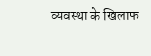व्यवस्था के खिलाफ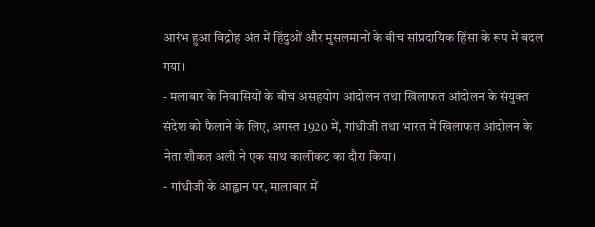आरंभ हुआ विद्रोह अंत में हिंदुओं और मुसलमानों के बीच सांप्रदायिक हिंसा के रूप में बदल गया।
- मलाबार के निवासियों के बीच असहयोग आंदोलन तथा खिलाफत आंदोलन के संयुक्त संदेश को फैलाने के लिए, अगस्त 1920 में, गांधीजी तथा भारत में खिलाफत आंदोलन के नेता शौकत अली ने एक साथ कालीकट का दौरा किया।
- गांधीजी के आह्वान पर, मालाबार में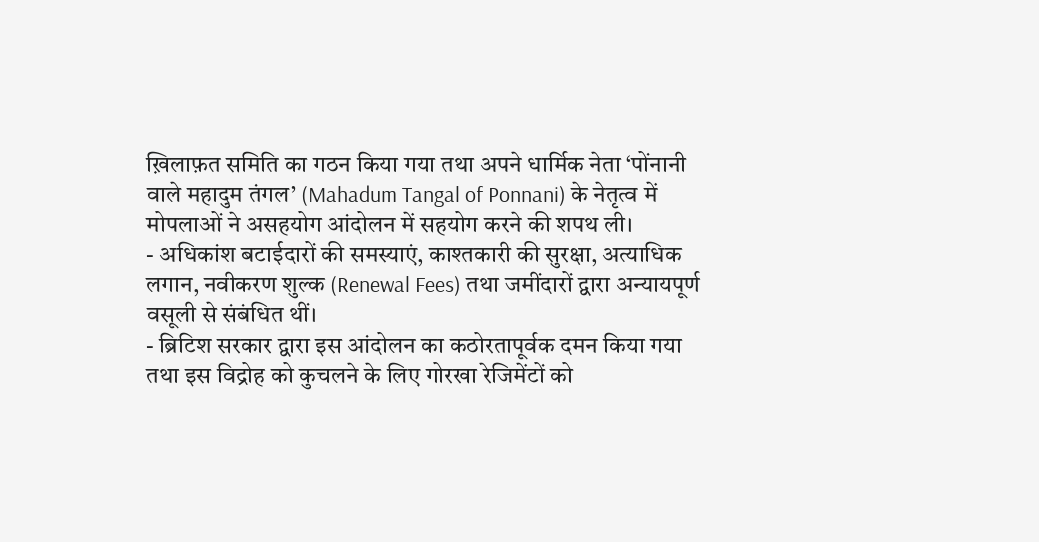ख़िलाफ़त समिति का गठन किया गया तथा अपने धार्मिक नेता ‘पोंनानी वाले महादुम तंगल’ (Mahadum Tangal of Ponnani) के नेतृत्व में मोपलाओं ने असहयोग आंदोलन में सहयोग करने की शपथ ली।
- अधिकांश बटाईदारों की समस्याएं, काश्तकारी की सुरक्षा, अत्याधिक लगान, नवीकरण शुल्क (Renewal Fees) तथा जमींदारों द्वारा अन्यायपूर्ण वसूली से संबंधित थीं।
- ब्रिटिश सरकार द्वारा इस आंदोलन का कठोरतापूर्वक दमन किया गया तथा इस विद्रोह को कुचलने के लिए गोरखा रेजिमेंटों को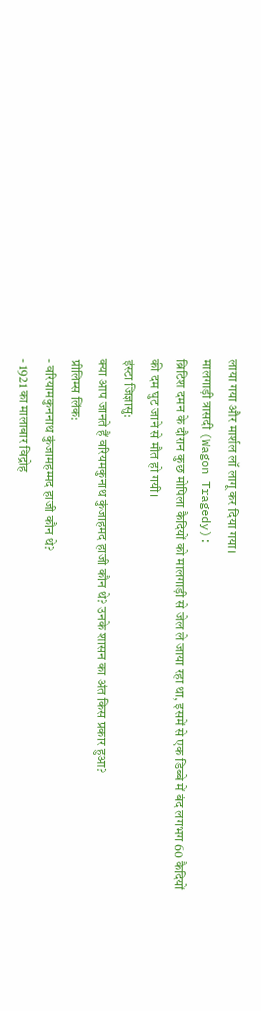लाया गया और मार्शल लॉ लागू कर दिया गया।
मालगाड़ी त्रासदी (Wagon Tragedy):
ब्रिटिश दमन के दौरान कुछ मोपिला कैदियों को मालगाड़ी से जेल ले जाया रहा था, इसमें से एक डिब्बे में बंद लगभग 60 कैदियों की दम घुट जाने से मौत हो गयी।
इंस्टा जिज्ञासु:
क्या आप जानते हैं वरियमकुनाथ कुंजाहमद हाजी कौन थे? उनके शासन का अंत किस प्रकार हुआ?
प्रीलिम्स लिंक:
- वरियामकुननाथ कुंजामहम्मद हाजी कौन थे?
- 1921 का मालाबार विद्रोह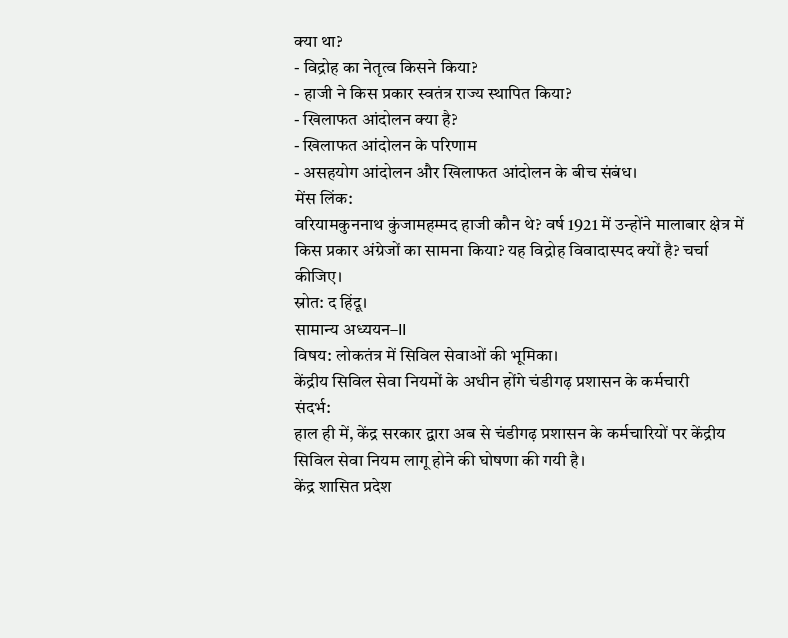क्या था?
- विद्रोह का नेतृत्व किसने किया?
- हाजी ने किस प्रकार स्वतंत्र राज्य स्थापित किया?
- खिलाफत आंदोलन क्या है?
- खिलाफत आंदोलन के परिणाम
- असहयोग आंदोलन और खिलाफत आंदोलन के बीच संबंध।
मेंस लिंक:
वरियामकुननाथ कुंजामहम्मद हाजी कौन थे? वर्ष 1921 में उन्होंने मालाबार क्षेत्र में किस प्रकार अंग्रेजों का सामना किया? यह विद्रोह विवादास्पद क्यों है? चर्चा कीजिए।
स्रोत: द हिंदू।
सामान्य अध्ययन–II
विषय: लोकतंत्र में सिविल सेवाओं की भूमिका।
केंद्रीय सिविल सेवा नियमों के अधीन होंगे चंडीगढ़ प्रशासन के कर्मचारी
संदर्भ:
हाल ही में, केंद्र सरकार द्वारा अब से चंडीगढ़ प्रशासन के कर्मचारियों पर केंद्रीय सिविल सेवा नियम लागू होने की घोषणा की गयी है।
केंद्र शासित प्रदेश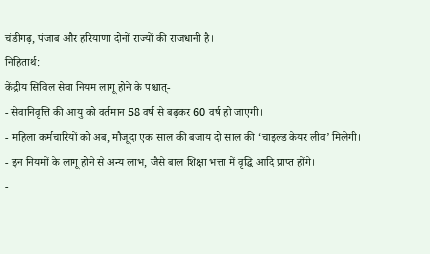चंडीगढ़, पंजाब और हरियाणा दोनों राज्यों की राजधानी है।
निहितार्थ:
केंद्रीय सिविल सेवा नियम लागू होने के पश्चात्-
- सेवानिवृत्ति की आयु को वर्तमान 58 वर्ष से बढ़कर 60 वर्ष हो जाएगी।
- महिला कर्मचारियों को अब, मौजूदा एक साल की बजाय दो साल की ‘चाइल्ड केयर लीव’ मिलेगी।
- इन नियमों के लागू होने से अन्य लाभ, जैसे बाल शिक्षा भत्ता में वृद्धि आदि प्राप्त होंगे।
-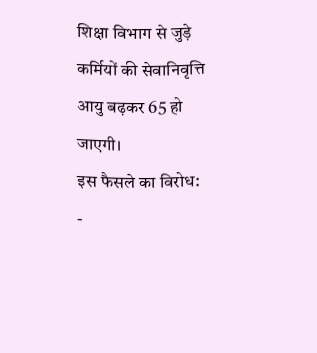शिक्षा विभाग से जुड़े कर्मियों की सेवानिवृत्ति आयु बढ़कर 65 हो जाएगी।
इस फैसले का विरोध:
-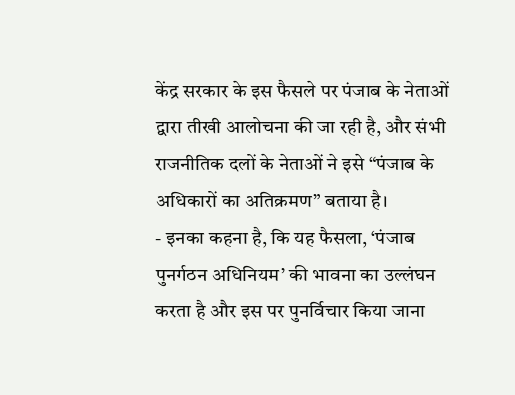केंद्र सरकार के इस फैसले पर पंजाब के नेताओं द्वारा तीखी आलोचना की जा रही है, और संभी राजनीतिक दलों के नेताओं ने इसे “पंजाब के अधिकारों का अतिक्रमण” बताया है।
- इनका कहना है, कि यह फैसला, ‘पंजाब पुनर्गठन अधिनियम’ की भावना का उल्लंघन करता है और इस पर पुनर्विचार किया जाना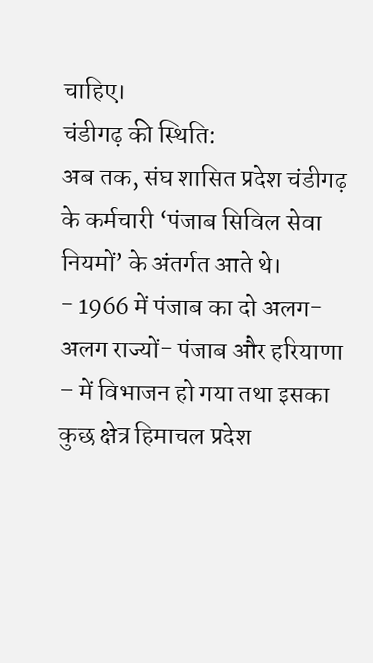चाहिए।
चंडीगढ़ की स्थिति:
अब तक, संघ शासित प्रदेश चंडीगढ़ के कर्मचारी ‘पंजाब सिविल सेवा नियमों’ के अंतर्गत आते थे।
- 1966 में पंजाब का दो अलग-अलग राज्यों- पंजाब और हरियाणा – में विभाजन हो गया तथा इसका कुछ क्षेत्र हिमाचल प्रदेश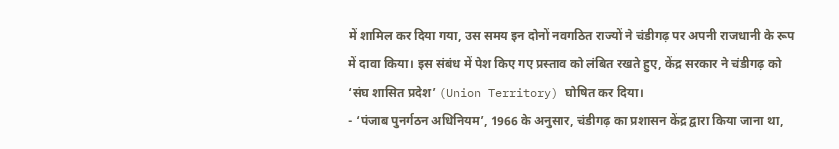में शामिल कर दिया गया, उस समय इन दोनों नवगठित राज्यों ने चंडीगढ़ पर अपनी राजधानी के रूप में दावा किया। इस संबंध में पेश किए गए प्रस्ताव को लंबित रखते हुए, केंद्र सरकार ने चंडीगढ़ को ‘संघ शासित प्रदेश’ (Union Territory) घोषित कर दिया।
- ‘पंजाब पुनर्गठन अधिनियम’, 1966 के अनुसार, चंडीगढ़ का प्रशासन केंद्र द्वारा किया जाना था,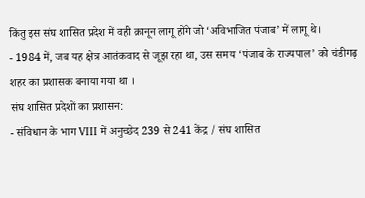किंतु इस संघ शासित प्रदेश में वही क़ानून लागू होंगे जो ‘अविभाजित पंजाब’ में लागू थे।
- 1984 में, जब यह क्षेत्र आतंकवाद से जूझ रहा था, उस समय ‘पंजाब के राज्यपाल’ को चंडीगढ़ शहर का प्रशासक बनाया गया था ।
संघ शासित प्रदेशों का प्रशासन:
- संविधान के भाग VIII में अनुच्छेद 239 से 241 केंद्र / संघ शासित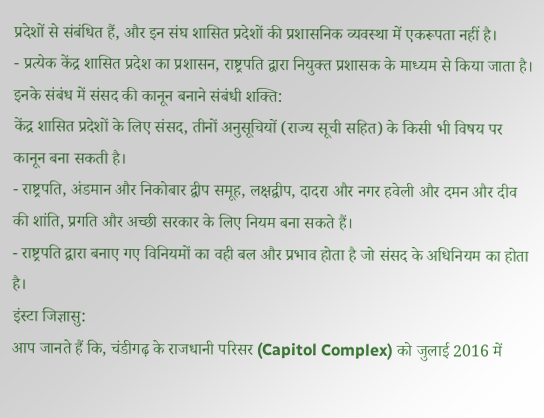प्रदेशों से संबंधित हैं, और इन संघ शासित प्रदेशों की प्रशासनिक व्यवस्था में एकरूपता नहीं है।
- प्रत्येक केंद्र शासित प्रदेश का प्रशासन, राष्ट्रपति द्वारा नियुक्त प्रशासक के माध्यम से किया जाता है।
इनके संबंध में संसद की कानून बनाने संबंधी शक्ति:
केंद्र शासित प्रदेशों के लिए संसद, तीनों अनुसूचियों (राज्य सूची सहित) के किसी भी विषय पर कानून बना सकती है।
- राष्ट्रपति, अंडमान और निकोबार द्वीप समूह, लक्षद्वीप, दादरा और नगर हवेली और दमन और दीव की शांति, प्रगति और अच्छी सरकार के लिए नियम बना सकते हैं।
- राष्ट्रपति द्वारा बनाए गए विनियमों का वही बल और प्रभाव होता है जो संसद के अधिनियम का होता है।
इंस्टा जिज्ञासु:
आप जानते हैं कि, चंडीगढ़ के राजधानी परिसर (Capitol Complex) को जुलाई 2016 में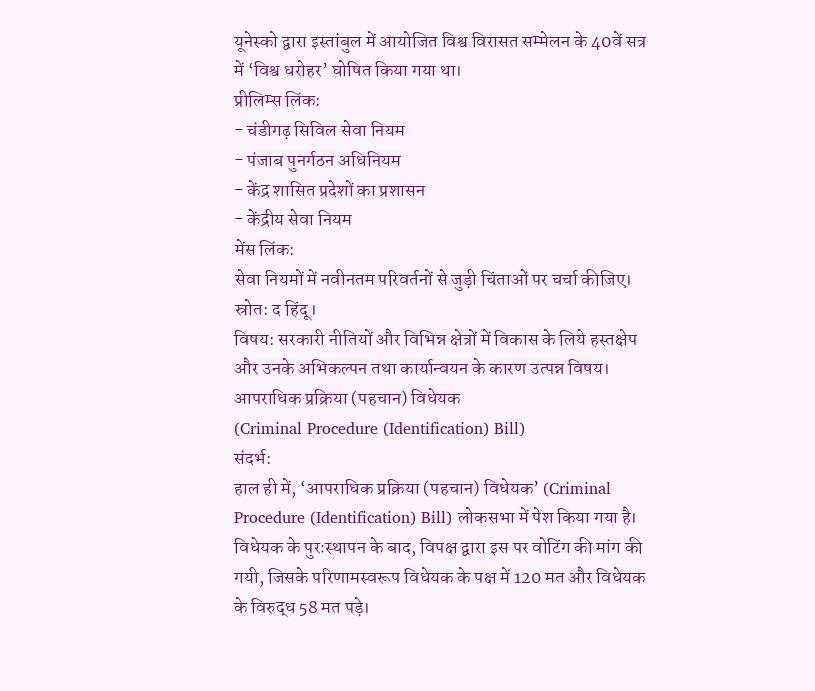यूनेस्को द्वारा इस्तांबुल में आयोजित विश्व विरासत सम्मेलन के 40वें सत्र में ‘विश्व धरोहर’ घोषित किया गया था।
प्रीलिम्स लिंक:
- चंडीगढ़ सिविल सेवा नियम
- पंजाब पुनर्गठन अधिनियम
- केंद्र शासित प्रदेशों का प्रशासन
- केंद्रीय सेवा नियम
मेंस लिंक:
सेवा नियमों में नवीनतम परिवर्तनों से जुड़ी चिंताओं पर चर्चा कीजिए।
स्रोत: द हिंदू।
विषय: सरकारी नीतियों और विभिन्न क्षेत्रों में विकास के लिये हस्तक्षेप और उनके अभिकल्पन तथा कार्यान्वयन के कारण उत्पन्न विषय।
आपराधिक प्रक्रिया (पहचान) विधेयक
(Criminal Procedure (Identification) Bill)
संदर्भ:
हाल ही में, ‘आपराधिक प्रक्रिया (पहचान) विधेयक’ (Criminal Procedure (Identification) Bill) लोकसभा में पेश किया गया है।
विधेयक के पुरःस्थापन के बाद, विपक्ष द्वारा इस पर वोटिंग की मांग की गयी, जिसके परिणामस्वरूप विधेयक के पक्ष में 120 मत और विधेयक के विरुद्ध 58 मत पड़े।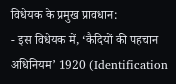विधेयक के प्रमुख प्रावधान:
- इस विधेयक में, ‘कैदियों की पहचान अधिनियम’ 1920 (Identification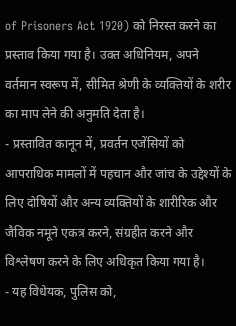of Prisoners Act 1920) को निरस्त करने का प्रस्ताव किया गया है। उक्त अधिनियम, अपने वर्तमान स्वरूप में, सीमित श्रेणी के व्यक्तियों के शरीर का माप लेने की अनुमति देता है।
- प्रस्तावित कानून में, प्रवर्तन एजेंसियों को आपराधिक मामलों में पहचान और जांच के उद्देश्यों के लिए दोषियों और अन्य व्यक्तियों के शारीरिक और जैविक नमूने एकत्र करने, संग्रहीत करने और विश्लेषण करने के लिए अधिकृत किया गया है।
- यह विधेयक, पुलिस को,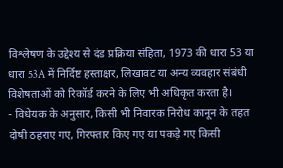विश्लेषण के उद्देश्य से दंड प्रक्रिया संहिता, 1973 की धारा 53 या धारा 53A में निर्दिष्ट हस्ताक्षर, लिखावट या अन्य व्यवहार संबंधी विशेषताओं को रिकॉर्ड करने के लिए भी अधिकृत करता है।
- विधेयक के अनुसार, किसी भी निवारक निरोध कानून के तहत दोषी ठहराए गए, गिरफ्तार किए गए या पकड़े गए किसी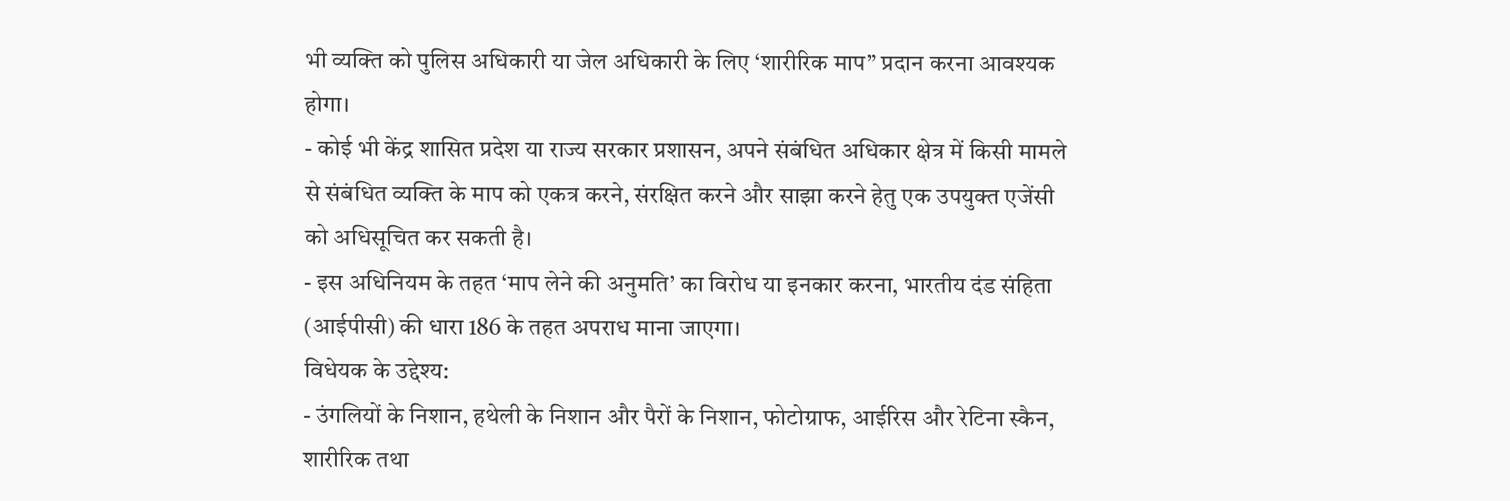भी व्यक्ति को पुलिस अधिकारी या जेल अधिकारी के लिए ‘शारीरिक माप” प्रदान करना आवश्यक होगा।
- कोई भी केंद्र शासित प्रदेश या राज्य सरकार प्रशासन, अपने संबंधित अधिकार क्षेत्र में किसी मामले से संबंधित व्यक्ति के माप को एकत्र करने, संरक्षित करने और साझा करने हेतु एक उपयुक्त एजेंसी को अधिसूचित कर सकती है।
- इस अधिनियम के तहत ‘माप लेने की अनुमति’ का विरोध या इनकार करना, भारतीय दंड संहिता (आईपीसी) की धारा 186 के तहत अपराध माना जाएगा।
विधेयक के उद्देश्य:
- उंगलियों के निशान, हथेली के निशान और पैरों के निशान, फोटोग्राफ, आईरिस और रेटिना स्कैन, शारीरिक तथा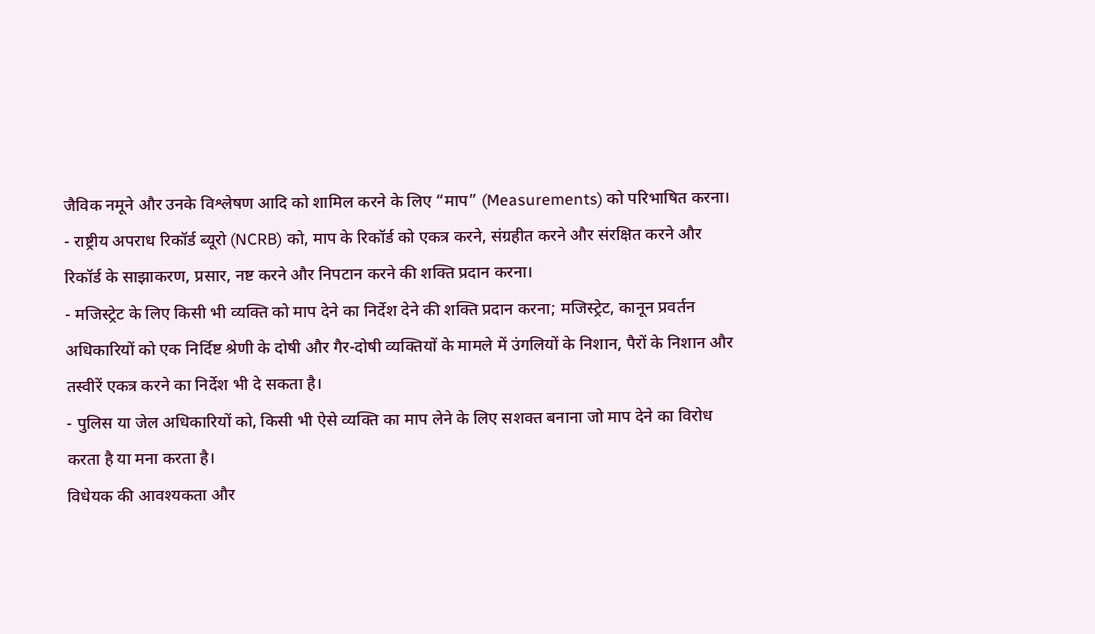जैविक नमूने और उनके विश्लेषण आदि को शामिल करने के लिए “माप” (Measurements) को परिभाषित करना।
- राष्ट्रीय अपराध रिकॉर्ड ब्यूरो (NCRB) को, माप के रिकॉर्ड को एकत्र करने, संग्रहीत करने और संरक्षित करने और रिकॉर्ड के साझाकरण, प्रसार, नष्ट करने और निपटान करने की शक्ति प्रदान करना।
- मजिस्ट्रेट के लिए किसी भी व्यक्ति को माप देने का निर्देश देने की शक्ति प्रदान करना; मजिस्ट्रेट, कानून प्रवर्तन अधिकारियों को एक निर्दिष्ट श्रेणी के दोषी और गैर-दोषी व्यक्तियों के मामले में उंगलियों के निशान, पैरों के निशान और तस्वीरें एकत्र करने का निर्देश भी दे सकता है।
- पुलिस या जेल अधिकारियों को, किसी भी ऐसे व्यक्ति का माप लेने के लिए सशक्त बनाना जो माप देने का विरोध करता है या मना करता है।
विधेयक की आवश्यकता और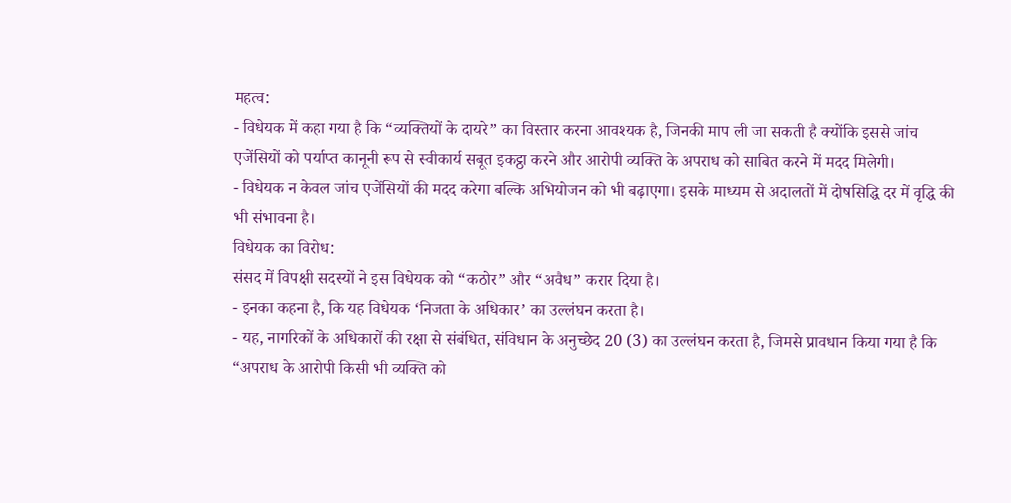महत्व:
- विधेयक में कहा गया है कि “व्यक्तियों के दायरे” का विस्तार करना आवश्यक है, जिनकी माप ली जा सकती है क्योंकि इससे जांच एजेंसियों को पर्याप्त कानूनी रूप से स्वीकार्य सबूत इकट्ठा करने और आरोपी व्यक्ति के अपराध को साबित करने में मदद मिलेगी।
- विधेयक न केवल जांच एजेंसियों की मदद करेगा बल्कि अभियोजन को भी बढ़ाएगा। इसके माध्यम से अदालतों में दोषसिद्धि दर में वृद्धि की भी संभावना है।
विधेयक का विरोध:
संसद में विपक्षी सदस्यों ने इस विधेयक को “कठोर” और “अवैध” करार दिया है।
- इनका कहना है, कि यह विधेयक ‘निजता के अधिकार’ का उल्लंघन करता है।
- यह, नागरिकों के अधिकारों की रक्षा से संबंधित, संविधान के अनुच्छेद 20 (3) का उल्लंघन करता है, जिमसे प्रावधान किया गया है कि “अपराध के आरोपी किसी भी व्यक्ति को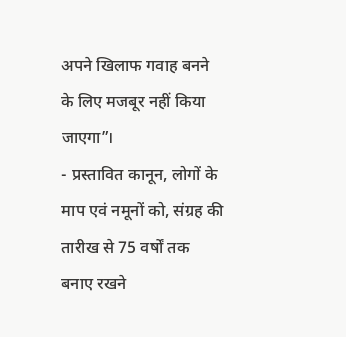अपने खिलाफ गवाह बनने के लिए मजबूर नहीं किया जाएगा”।
- प्रस्तावित कानून, लोगों के माप एवं नमूनों को, संग्रह की तारीख से 75 वर्षों तक बनाए रखने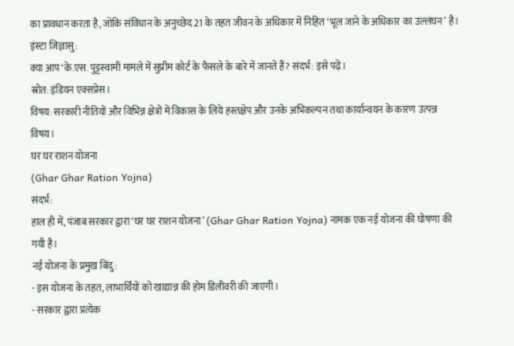का प्रावधान करता है, जोकि संविधान के अनुच्छेद 21 के तहत जीवन के अधिकार में निहित ‘भूल जाने के अधिकार का उल्लंघन’ है।
इंस्टा जिज्ञासु:
क्या आप ‘के.एस. पुट्टस्वामी मामले में सुप्रीम कोर्ट के फैसले के बारे में जानते हैं? संदर्भ: इसे पढ़ें।
स्रोत: इंडियन एक्सप्रेस।
विषय: सरकारी नीतियों और विभिन्न क्षेत्रों में विकास के लिये हस्तक्षेप और उनके अभिकल्पन तथा कार्यान्वयन के कारण उत्पन्न विषय।
घर घर राशन योजना
(Ghar Ghar Ration Yojna)
संदर्भ:
हाल ही में, पंजाब सरकार द्वारा ‘घर घर राशन योजना’ (Ghar Ghar Ration Yojna) नामक एक नई योजना की घोषणा की गयी है।
नई योजना के प्रमुख बिंदु:
- इस योजना के तहत, लाभार्थियों को खाद्यान्न की होम डिलीवरी की जाएगी।
- सरकार द्वारा प्रत्येक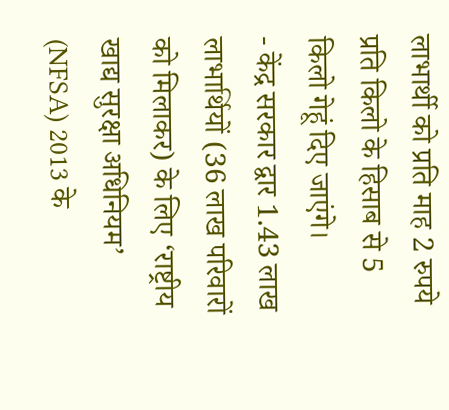लाभार्थी को प्रति माह 2 रुपये प्रति किलो के हिसाब से 5 किलो गेहूं दिए जाएंगे।
- केंद्र सरकार द्वार 1.43 लाख लाभार्थियों (36 लाख परिवारों को मिलाकर) के लिए ‘राष्ट्रीय खाद्य सुरक्षा अधिनियम’ (NFSA) 2013 के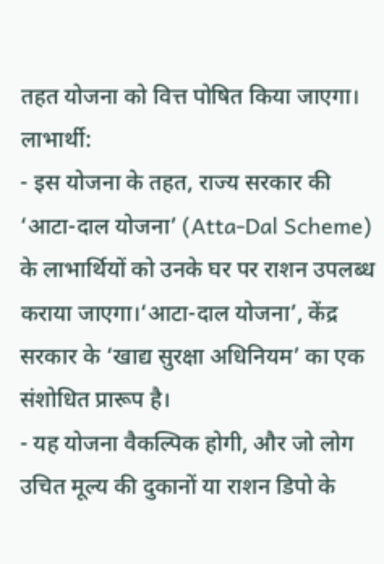तहत योजना को वित्त पोषित किया जाएगा।
लाभार्थी:
- इस योजना के तहत, राज्य सरकार की ‘आटा-दाल योजना’ (Atta-Dal Scheme) के लाभार्थियों को उनके घर पर राशन उपलब्ध कराया जाएगा।‘आटा-दाल योजना’, केंद्र सरकार के ‘खाद्य सुरक्षा अधिनियम’ का एक संशोधित प्रारूप है।
- यह योजना वैकल्पिक होगी, और जो लोग उचित मूल्य की दुकानों या राशन डिपो के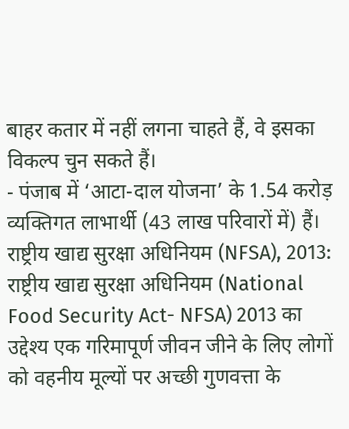बाहर कतार में नहीं लगना चाहते हैं, वे इसका विकल्प चुन सकते हैं।
- पंजाब में ‘आटा-दाल योजना’ के 1.54 करोड़ व्यक्तिगत लाभार्थी (43 लाख परिवारों में) हैं।
राष्ट्रीय खाद्य सुरक्षा अधिनियम (NFSA), 2013:
राष्ट्रीय खाद्य सुरक्षा अधिनियम (National Food Security Act- NFSA) 2013 का उद्देश्य एक गरिमापूर्ण जीवन जीने के लिए लोगों को वहनीय मूल्यों पर अच्छी गुणवत्ता के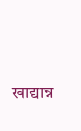खाद्यान्न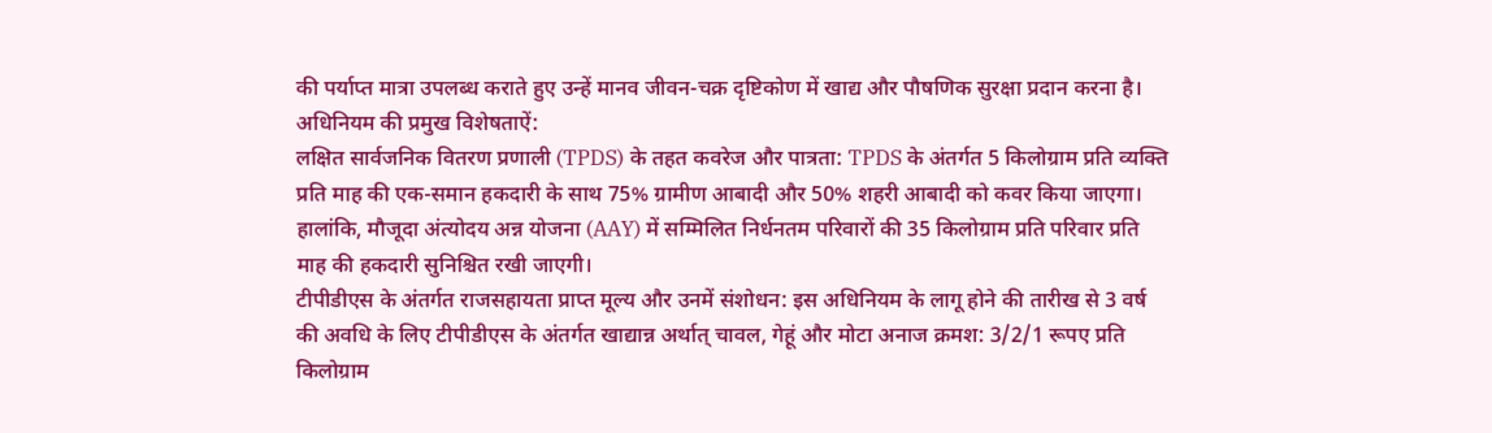की पर्याप्त मात्रा उपलब्ध कराते हुए उन्हें मानव जीवन-चक्र दृष्टिकोण में खाद्य और पौषणिक सुरक्षा प्रदान करना है।
अधिनियम की प्रमुख विशेषताऐं:
लक्षित सार्वजनिक वितरण प्रणाली (TPDS) के तहत कवरेज और पात्रता: TPDS के अंतर्गत 5 किलोग्राम प्रति व्यक्ति प्रति माह की एक-समान हकदारी के साथ 75% ग्रामीण आबादी और 50% शहरी आबादी को कवर किया जाएगा। हालांकि, मौजूदा अंत्योदय अन्न योजना (AAY) में सम्मिलित निर्धनतम परिवारों की 35 किलोग्राम प्रति परिवार प्रति माह की हकदारी सुनिश्चित रखी जाएगी।
टीपीडीएस के अंतर्गत राजसहायता प्राप्त मूल्य और उनमें संशोधन: इस अधिनियम के लागू होने की तारीख से 3 वर्ष की अवधि के लिए टीपीडीएस के अंतर्गत खाद्यान्न अर्थात् चावल, गेहूं और मोटा अनाज क्रमश: 3/2/1 रूपए प्रति किलोग्राम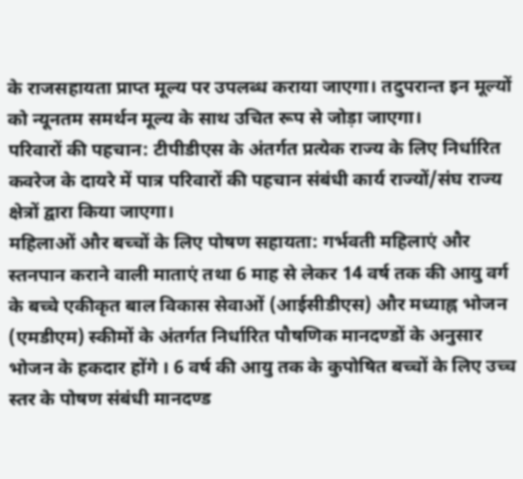के राजसहायता प्राप्त मूल्य पर उपलब्ध कराया जाएगा। तदुपरान्त इन मूल्यों को न्यूनतम समर्थन मूल्य के साथ उचित रूप से जोड़ा जाएगा।
परिवारों की पहचान: टीपीडीएस के अंतर्गत प्रत्येक राज्य के लिए निर्धारित कवरेज के दायरे में पात्र परिवारों की पहचान संबंधी कार्य राज्यों/संघ राज्य क्षेत्रों द्वारा किया जाएगा।
महिलाओं और बच्चों के लिए पोषण सहायता: गर्भवती महिलाएं और स्तनपान कराने वाली माताएं तथा 6 माह से लेकर 14 वर्ष तक की आयु वर्ग के बच्चे एकीकृत बाल विकास सेवाओं (आईसीडीएस) और मध्याह्न भोजन (एमडीएम) स्कीमों के अंतर्गत निर्धारित पौषणिक मानदण्डों के अनुसार भोजन के हकदार होंगे । 6 वर्ष की आयु तक के कुपोषित बच्चों के लिए उच्च स्तर के पोषण संबंधी मानदण्ड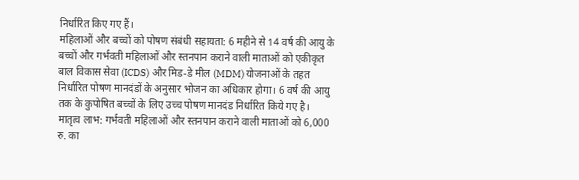निर्धारित किए गए हैं।
महिलाओं और बच्चों को पोषण संबंधी सहायता: 6 महीने से 14 वर्ष की आयु के बच्चों और गर्भवती महिलाओं और स्तनपान कराने वाली माताओं को एकीकृत बाल विकास सेवा (ICDS) और मिड-डे मील (MDM) योजनाओं के तहत निर्धारित पोषण मानदंडों के अनुसार भोजन का अधिकार होगा। 6 वर्ष की आयु तक के कुपोषित बच्चों के लिए उच्च पोषण मानदंड निर्धारित किये गए है।
मातृत्व लाभ: गर्भवती महिलाओं और स्तनपान कराने वाली माताओं को 6,000 रु. का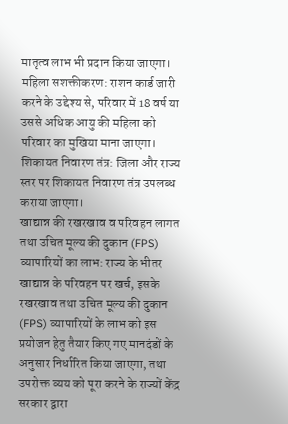मातृत्व लाभ भी प्रदान किया जाएगा।
महिला सशक्तीकरण: राशन कार्ड जारी करने के उद्देश्य से, परिवार में 18 वर्ष या उससे अधिक आयु की महिला को परिवार का मुखिया माना जाएगा।
शिकायत निवारण तंत्र: जिला और राज्य स्तर पर शिकायत निवारण तंत्र उपलब्ध कराया जाएगा।
खाद्यान्न की रखरखाव व परिवहन लागत तथा उचित मूल्य की दुकान (FPS) व्यापारियों का लाभ: राज्य के भीतर खाद्यान्न के परिवहन पर खर्च, इसके रखरखाव तथा उचित मूल्य की दुकान (FPS) व्यापारियों के लाभ को इस प्रयोजन हेतु तैयार किए गए मानदंडों के अनुसार निर्धारित किया जाएगा, तथा उपरोक्त व्यय को पूरा करने के राज्यों केंद्र सरकार द्वारा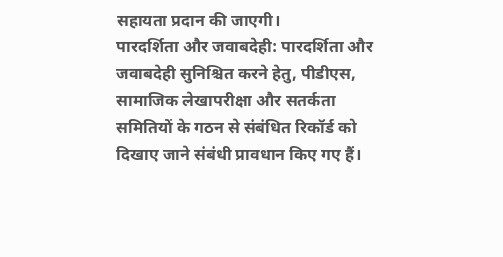सहायता प्रदान की जाएगी।
पारदर्शिता और जवाबदेही: पारदर्शिता और जवाबदेही सुनिश्चित करने हेतु, पीडीएस, सामाजिक लेखापरीक्षा और सतर्कता समितियों के गठन से संबंधित रिकॉर्ड को दिखाए जाने संबंधी प्रावधान किए गए हैं।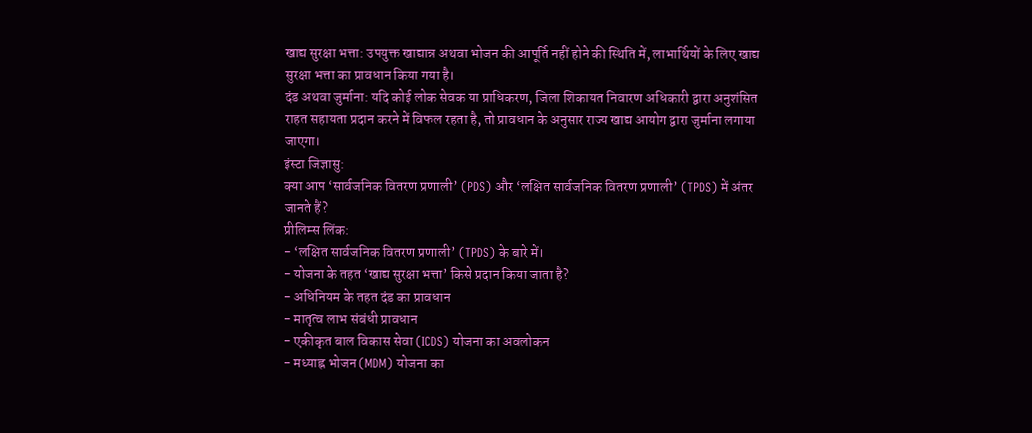खाद्य सुरक्षा भत्ता: उपयुक्त खाद्यान्न अथवा भोजन की आपूर्ति नहीं होने की स्थिति में, लाभार्थियों के लिए खाद्य सुरक्षा भत्ता का प्रावधान किया गया है।
दंड अथवा जुर्माना: यदि कोई लोक सेवक या प्राधिकरण, जिला शिकायत निवारण अधिकारी द्वारा अनुशंसित राहत सहायता प्रदान करने में विफल रहता है, तो प्रावधान के अनुसार राज्य खाद्य आयोग द्वारा जुर्माना लगाया जाएगा।
इंस्टा जिज्ञासु:
क्या आप ‘सार्वजनिक वितरण प्रणाली’ (PDS) और ‘लक्षित सार्वजनिक वितरण प्रणाली’ (TPDS) में अंतर जानते हैं?
प्रीलिम्स लिंक:
- ‘लक्षित सार्वजनिक वितरण प्रणाली’ (TPDS) के बारे में।
- योजना के तहत ‘खाद्य सुरक्षा भत्ता’ किसे प्रदान किया जाता है?
- अधिनियम के तहत दंड का प्रावधान
- मातृत्व लाभ संबंधी प्रावधान
- एकीकृत बाल विकास सेवा (ICDS) योजना का अवलोकन
- मध्याह्न भोजन (MDM) योजना का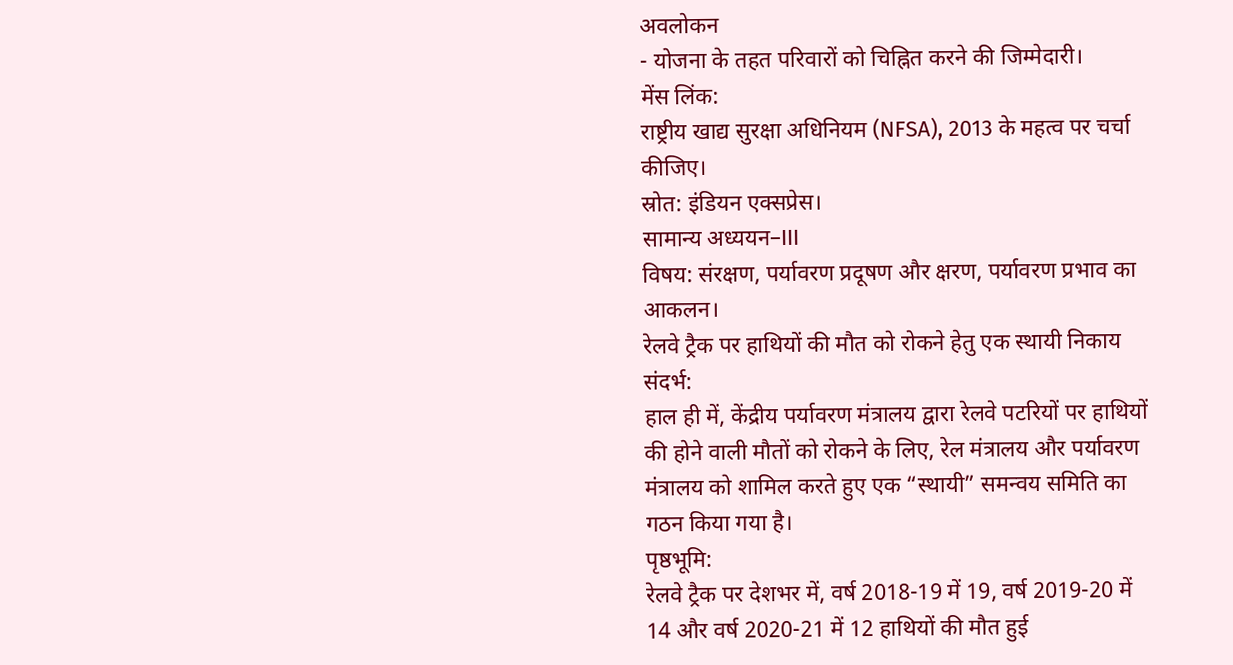अवलोकन
- योजना के तहत परिवारों को चिह्नित करने की जिम्मेदारी।
मेंस लिंक:
राष्ट्रीय खाद्य सुरक्षा अधिनियम (NFSA), 2013 के महत्व पर चर्चा कीजिए।
स्रोत: इंडियन एक्सप्रेस।
सामान्य अध्ययन–III
विषय: संरक्षण, पर्यावरण प्रदूषण और क्षरण, पर्यावरण प्रभाव का आकलन।
रेलवे ट्रैक पर हाथियों की मौत को रोकने हेतु एक स्थायी निकाय
संदर्भ:
हाल ही में, केंद्रीय पर्यावरण मंत्रालय द्वारा रेलवे पटरियों पर हाथियों की होने वाली मौतों को रोकने के लिए, रेल मंत्रालय और पर्यावरण मंत्रालय को शामिल करते हुए एक “स्थायी” समन्वय समिति का गठन किया गया है।
पृष्ठभूमि:
रेलवे ट्रैक पर देशभर में, वर्ष 2018-19 में 19, वर्ष 2019-20 में 14 और वर्ष 2020-21 में 12 हाथियों की मौत हुई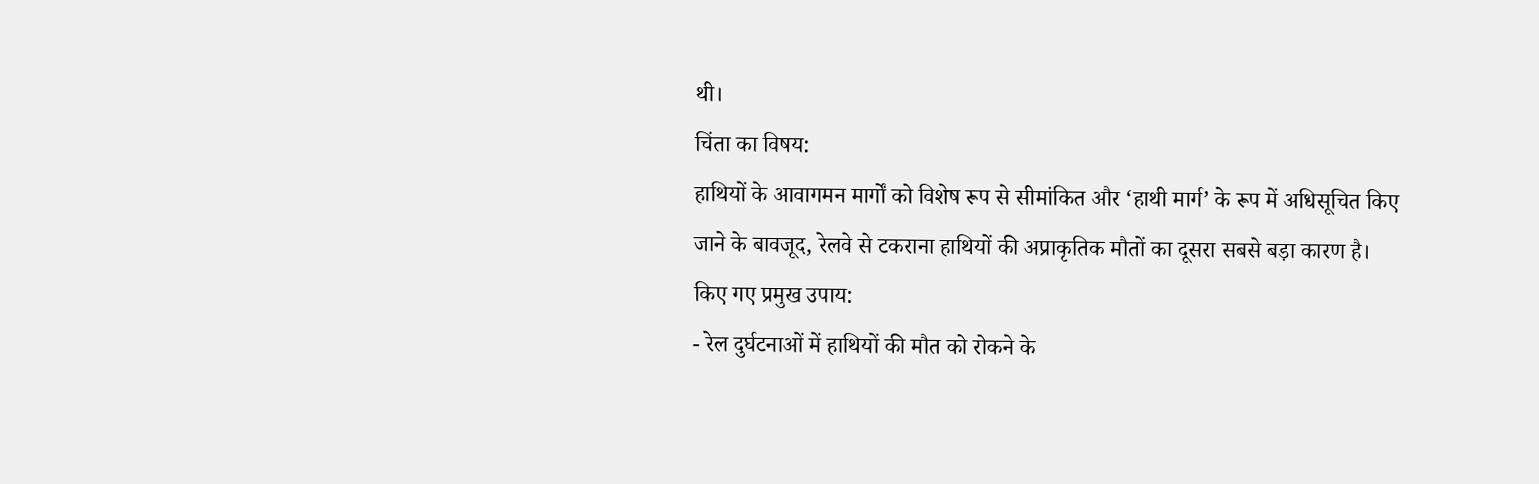थी।
चिंता का विषय:
हाथियों के आवागमन मार्गों को विशेष रूप से सीमांकित और ‘हाथी मार्ग’ के रूप में अधिसूचित किए जाने के बावजूद, रेलवे से टकराना हाथियों की अप्राकृतिक मौतों का दूसरा सबसे बड़ा कारण है।
किए गए प्रमुख उपाय:
- रेल दुर्घटनाओं में हाथियों की मौत को रोकने के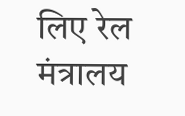लिए रेल मंत्रालय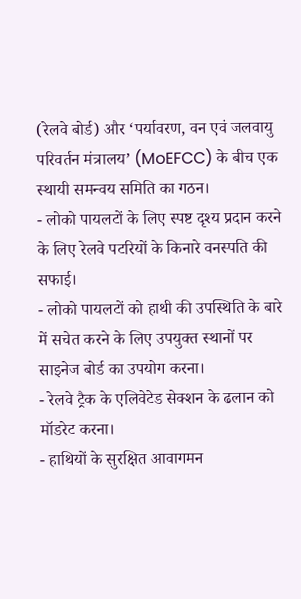(रेलवे बोर्ड) और ‘पर्यावरण, वन एवं जलवायु परिवर्तन मंत्रालय’ (MoEFCC) के बीच एक स्थायी समन्वय समिति का गठन।
- लोको पायलटों के लिए स्पष्ट दृश्य प्रदान करने के लिए रेलवे पटरियों के किनारे वनस्पति की सफाई।
- लोको पायलटों को हाथी की उपस्थिति के बारे में सचेत करने के लिए उपयुक्त स्थानों पर साइनेज बोर्ड का उपयोग करना।
- रेलवे ट्रैक के एलिवेटेड सेक्शन के ढलान को मॉडरेट करना।
- हाथियों के सुरक्षित आवागमन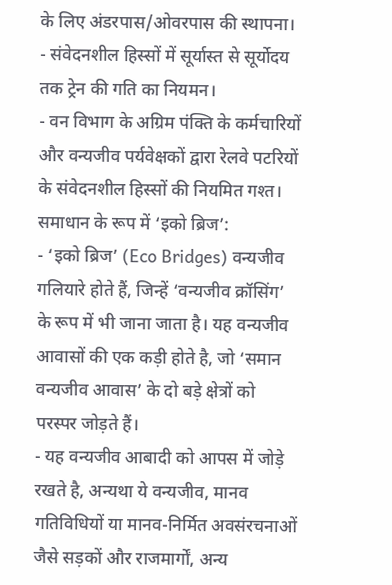के लिए अंडरपास/ओवरपास की स्थापना।
- संवेदनशील हिस्सों में सूर्यास्त से सूर्योदय तक ट्रेन की गति का नियमन।
- वन विभाग के अग्रिम पंक्ति के कर्मचारियों और वन्यजीव पर्यवेक्षकों द्वारा रेलवे पटरियों के संवेदनशील हिस्सों की नियमित गश्त।
समाधान के रूप में ‘इको ब्रिज’:
- ‘इको ब्रिज’ (Eco Bridges) वन्यजीव गलियारे होते हैं, जिन्हें ‘वन्यजीव क्रॉसिंग’ के रूप में भी जाना जाता है। यह वन्यजीव आवासों की एक कड़ी होते है, जो ‘समान वन्यजीव आवास’ के दो बड़े क्षेत्रों को परस्पर जोड़ते हैं।
- यह वन्यजीव आबादी को आपस में जोड़े रखते है, अन्यथा ये वन्यजीव, मानव गतिविधियों या मानव-निर्मित अवसंरचनाओं जैसे सड़कों और राजमार्गों, अन्य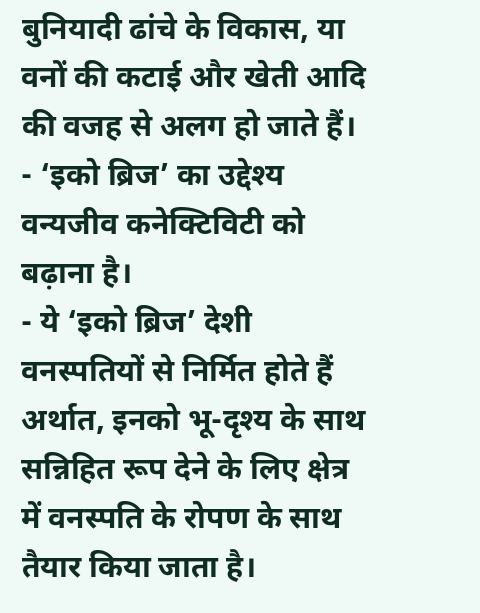बुनियादी ढांचे के विकास, या वनों की कटाई और खेती आदि की वजह से अलग हो जाते हैं।
- ‘इको ब्रिज’ का उद्देश्य वन्यजीव कनेक्टिविटी को बढ़ाना है।
- ये ‘इको ब्रिज’ देशी वनस्पतियों से निर्मित होते हैं अर्थात, इनको भू-दृश्य के साथ सन्निहित रूप देने के लिए क्षेत्र में वनस्पति के रोपण के साथ तैयार किया जाता है।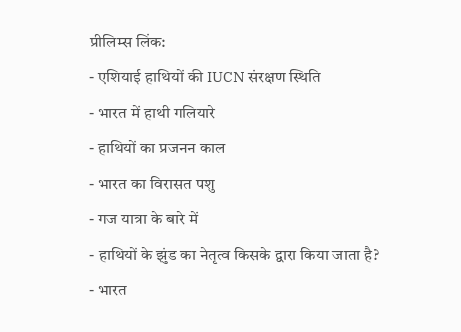प्रीलिम्स लिंक:
- एशियाई हाथियों की IUCN संरक्षण स्थिति
- भारत में हाथी गलियारे
- हाथियों का प्रजनन काल
- भारत का विरासत पशु
- गज यात्रा के बारे में
- हाथियों के झुंड का नेतृत्व किसके द्वारा किया जाता है?
- भारत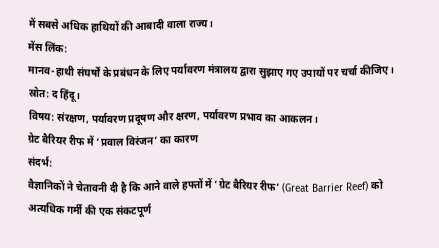में सबसे अधिक हाथियों की आबादी वाला राज्य।
मेंस लिंक:
मानव-हाथी संघर्षों के प्रबंधन के लिए पर्यावरण मंत्रालय द्वारा सुझाए गए उपायों पर चर्चा कीजिए।
स्रोत: द हिंदू।
विषय: संरक्षण, पर्यावरण प्रदूषण और क्षरण, पर्यावरण प्रभाव का आकलन।
ग्रेट बैरियर रीफ में ‘प्रवाल विरंजन’ का कारण
संदर्भ:
वैज्ञानिकों ने चेतावनी दी है कि आने वाले हफ्तों में ‘ग्रेट बैरियर रीफ’ (Great Barrier Reef) को अत्यधिक गर्मी की एक संकटपूर्ण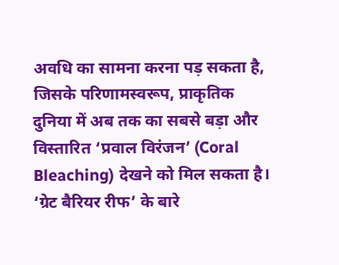अवधि का सामना करना पड़ सकता है, जिसके परिणामस्वरूप, प्राकृतिक दुनिया में अब तक का सबसे बड़ा और विस्तारित ‘प्रवाल विरंजन’ (Coral Bleaching) देखने को मिल सकता है।
‘ग्रेट बैरियर रीफ’ के बारे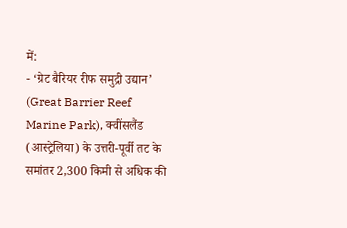में:
- ‘ग्रेट बैरियर रीफ समुद्री उद्यान’ (Great Barrier Reef Marine Park), क्वींसलैंड (आस्ट्रेलिया) के उत्तरी-पूर्वी तट के समांतर 2,300 किमी से अधिक की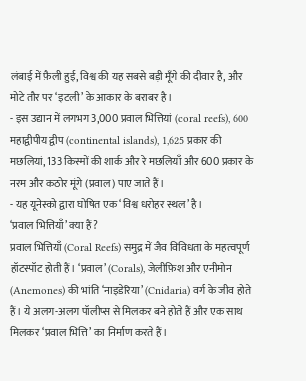लंबाई में फ़ैली हुई, विश्व की यह सबसे बड़ी मूँगे की दीवार है, और मोटे तौर पर ‘इटली’ के आकार के बराबर है।
- इस उद्यान में लगभग 3,000 प्रवाल भित्तियां (coral reefs), 600 महाद्वीपीय द्वीप (continental islands), 1,625 प्रकार की मछलियां, 133 किस्मों की शार्क और रे मछलियाँ और 600 प्रकार के नरम और कठोर मूंगे (प्रवाल) पाए जाते हैं।
- यह यूनेस्को द्वारा घोषित एक ‘विश्व धरोहर स्थल’ है।
‘प्रवाल भित्तियाँ’ क्या हैं?
प्रवाल भित्तियाँ (Coral Reefs) समुद्र में जैव विविधता के महत्वपूर्ण हॉटस्पॉट होती हैं। ‘प्रवाल’ (Corals), जेलीफ़िश और एनीमोन (Anemones) की भांति ‘नाइडेरिया’ (Cnidaria) वर्ग के जीव होते हैं। ये अलग-अलग पॉलीप्स से मिलकर बने होते हैं और एक साथ मिलकर ‘प्रवाल भित्ति’ का निर्माण करते हैं।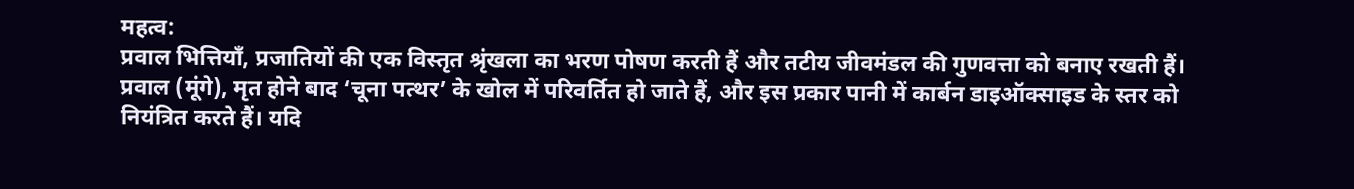महत्व:
प्रवाल भित्तियाँ, प्रजातियों की एक विस्तृत श्रृंखला का भरण पोषण करती हैं और तटीय जीवमंडल की गुणवत्ता को बनाए रखती हैं।
प्रवाल (मूंगे), मृत होने बाद ‘चूना पत्थर’ के खोल में परिवर्तित हो जाते हैं, और इस प्रकार पानी में कार्बन डाइऑक्साइड के स्तर को नियंत्रित करते हैं। यदि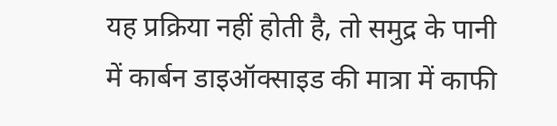यह प्रक्रिया नहीं होती है, तो समुद्र के पानी में कार्बन डाइऑक्साइड की मात्रा में काफी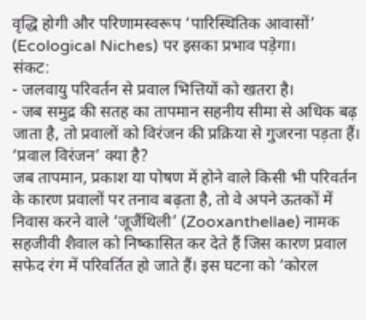वृद्धि होगी और परिणामस्वरूप ‘पारिस्थितिक आवासों’ (Ecological Niches) पर इसका प्रभाव पड़ेगा।
संकट:
- जलवायु परिवर्तन से प्रवाल भित्तियों को खतरा है।
- जब समुद्र की सतह का तापमान सहनीय सीमा से अधिक बढ़ जाता है, तो प्रवालों को विरंजन की प्रक्रिया से गुजरना पड़ता हैं।
‘प्रवाल विरंजन’ क्या है?
जब तापमान, प्रकाश या पोषण में होने वाले किसी भी परिवर्तन के कारण प्रवालों पर तनाव बढ़ता है, तो वे अपने ऊतकों में निवास करने वाले ‘जूजैंथिली’ (Zooxanthellae) नामक सहजीवी शैवाल को निष्कासित कर देते हैं जिस कारण प्रवाल सफेद रंग में परिवर्तित हो जाते हैं। इस घटना को ‘कोरल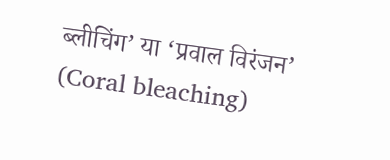ब्लीचिंग’ या ‘प्रवाल विरंजन’ (Coral bleaching)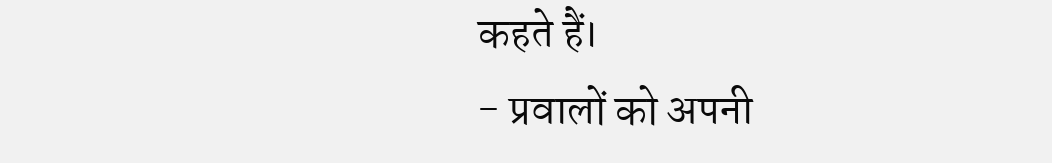कहते हैं।
- प्रवालों को अपनी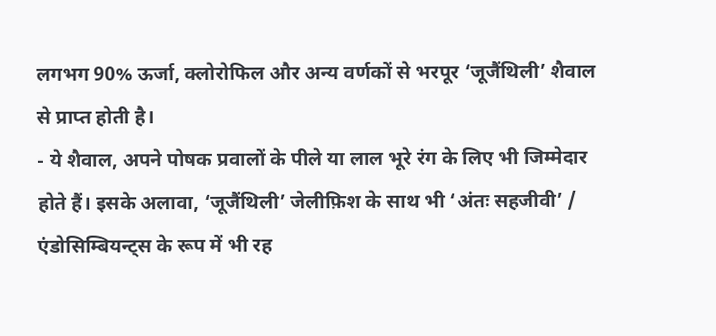लगभग 90% ऊर्जा, क्लोरोफिल और अन्य वर्णकों से भरपूर ‘जूजैंथिली’ शैवाल से प्राप्त होती है।
- ये शैवाल, अपने पोषक प्रवालों के पीले या लाल भूरे रंग के लिए भी जिम्मेदार होते हैं। इसके अलावा, ‘जूजैंथिली’ जेलीफ़िश के साथ भी ‘अंतः सहजीवी’ / एंडोसिम्बियन्ट्स के रूप में भी रह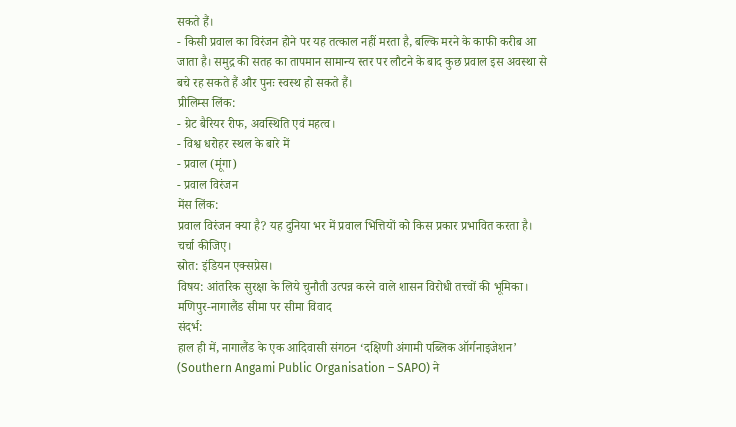सकते हैं।
- किसी प्रवाल का विरंजन होने पर यह तत्काल नहीं मरता है, बल्कि मरने के काफी करीब आ जाता है। समुद्र की सतह का तापमान सामान्य स्तर पर लौटने के बाद कुछ प्रवाल इस अवस्था से बचे रह सकते हैं और पुनः स्वस्थ हो सकते हैं।
प्रीलिम्स लिंक:
- ग्रेट बैरियर रीफ, अवस्थिति एवं महत्व।
- विश्व धरोहर स्थल के बारे में
- प्रवाल (मूंगा)
- प्रवाल विरंजन
मेंस लिंक:
प्रवाल विरंजन क्या है? यह दुनिया भर में प्रवाल भित्तियों को किस प्रकार प्रभावित करता है। चर्चा कीजिए।
स्रोत: इंडियन एक्सप्रेस।
विषय: आंतरिक सुरक्षा के लिये चुनौती उत्पन्न करने वाले शासन विरोधी तत्त्वों की भूमिका।
मणिपुर-नागालैंड सीमा पर सीमा विवाद
संदर्भ:
हाल ही में, नागालैंड के एक आदिवासी संगठन ‘दक्षिणी अंगामी पब्लिक ऑर्गनाइजेशन’ (Southern Angami Public Organisation – SAPO) ने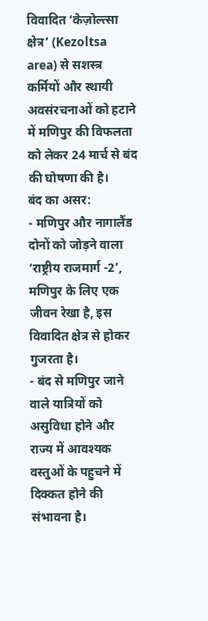विवादित ‘केज़ोल्त्सा क्षेत्र’ (Kezoltsa area) से सशस्त्र कर्मियों और स्थायी अवसंरचनाओं को हटाने में मणिपुर की विफलता को लेकर 24 मार्च से बंद की घोषणा की है।
बंद का असर:
- मणिपुर और नागालैंड दोनों को जोड़ने वाला ‘राष्ट्रीय राजमार्ग -2’, मणिपुर के लिए एक जीवन रेखा है, इस विवादित क्षेत्र से होकर गुजरता है।
- बंद से मणिपुर जाने वाले यात्रियों को असुविधा होने और राज्य में आवश्यक वस्तुओं के पहुचने में दिक्कत होने की संभावना है।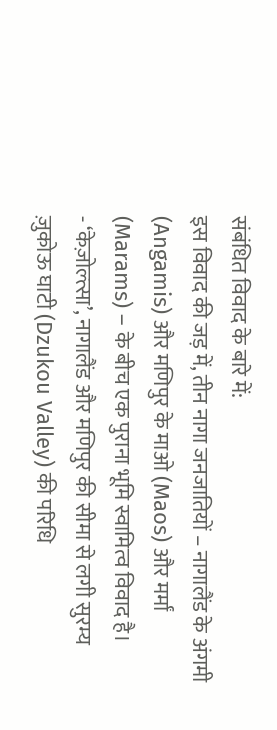संबंधित विवाद के बारे में:
इस विवाद की जड़ में, तीन नागा जनजातियों – नागालैंड के अंगमी (Angamis) और मणिपुर के माओ (Maos) और मर्मां (Marams) – के बीच एक पुराना भूमि स्वामित्व विवाद है।
- ‘केज़ोल्त्सा’, नागालैंड और मणिपुर की सीमा से लगी सुरम्य ज़ुकोऊ घाटी (Dzukou Valley) की परिधि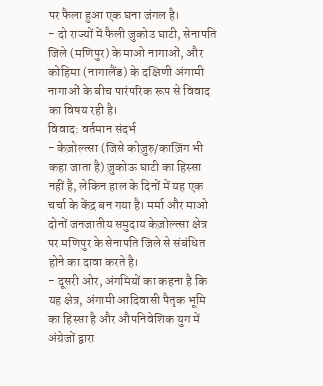पर फैला हुआ एक घना जंगल है।
- दो राज्यों में फैली ज़ुकोउ घाटी, सेनापति जिले (मणिपुर) के माओ नागाओं, और कोहिमा (नागालैंड) के दक्षिणी अंगामी नागाओं के बीच पारंपरिक रूप से विवाद का विषय रही है।
विवाद: वर्तमान संदर्भ
- केज़ोल्त्सा (जिसे कोज़ुरु/काज़िंग भी कहा जाता है) ज़ुकोऊ घाटी का हिस्सा नहीं है, लेकिन हाल के दिनों में यह एक चर्चा के केंद्र बन गया है। मर्मा और माओ दोनों जनजातीय समुदाय केज़ोल्त्सा क्षेत्र पर मणिपुर के सेनापति जिले से संबंधित होने का दावा करते है।
- दूसरी ओर, अंगमियों का कहना है कि यह क्षेत्र, अंगामी आदिवासी पैतृक भूमि का हिस्सा है और औपनिवेशिक युग में अंग्रेजों द्वारा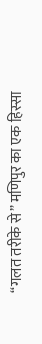“गलत तरीके से” मणिपुर का एक हिस्सा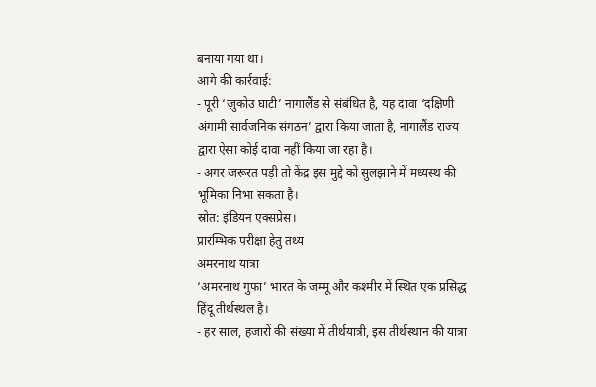बनाया गया था।
आगे की कार्रवाई:
- पूरी ‘ज़ुकोउ घाटी’ नागालैंड से संबंधित है, यह दावा ‘दक्षिणी अंगामी सार्वजनिक संगठन’ द्वारा किया जाता है, नागालैंड राज्य द्वारा ऐसा कोई दावा नहीं किया जा रहा है।
- अगर जरूरत पड़ी तो केंद्र इस मुद्दे को सुलझाने में मध्यस्थ की भूमिका निभा सकता है।
स्रोत: इंडियन एक्सप्रेस।
प्रारम्भिक परीक्षा हेतु तथ्य
अमरनाथ यात्रा
‘अमरनाथ गुफा’ भारत के जम्मू और कश्मीर में स्थित एक प्रसिद्ध हिंदू तीर्थस्थल है।
- हर साल, हजारों की संख्या में तीर्थयात्री, इस तीर्थस्थान की यात्रा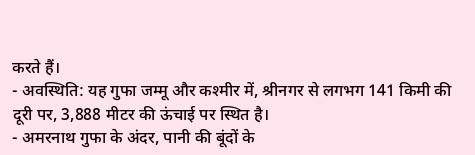करते हैं।
- अवस्थिति: यह गुफा जम्मू और कश्मीर में, श्रीनगर से लगभग 141 किमी की दूरी पर, 3,888 मीटर की ऊंचाई पर स्थित है।
- अमरनाथ गुफा के अंदर, पानी की बूंदों के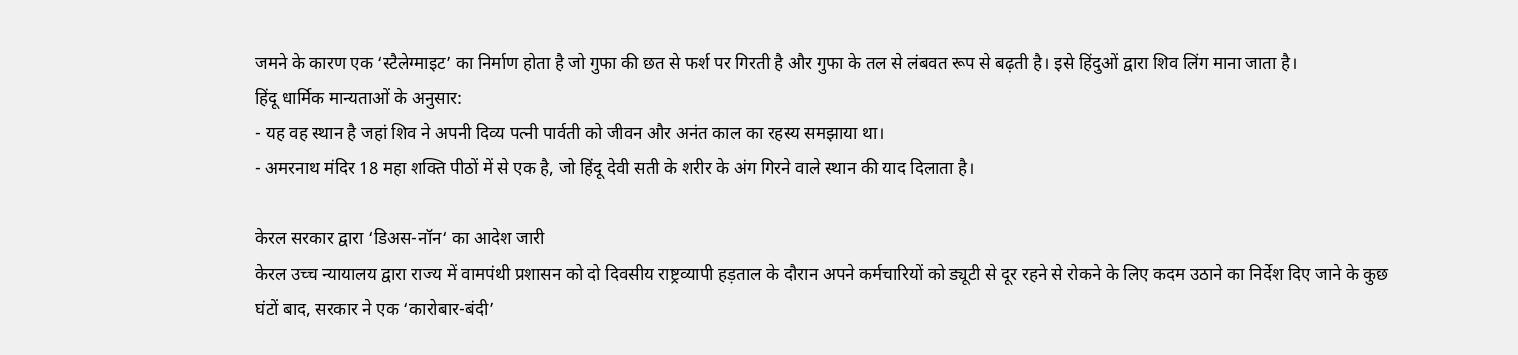जमने के कारण एक ‘स्टैलेग्माइट’ का निर्माण होता है जो गुफा की छत से फर्श पर गिरती है और गुफा के तल से लंबवत रूप से बढ़ती है। इसे हिंदुओं द्वारा शिव लिंग माना जाता है।
हिंदू धार्मिक मान्यताओं के अनुसार:
- यह वह स्थान है जहां शिव ने अपनी दिव्य पत्नी पार्वती को जीवन और अनंत काल का रहस्य समझाया था।
- अमरनाथ मंदिर 18 महा शक्ति पीठों में से एक है, जो हिंदू देवी सती के शरीर के अंग गिरने वाले स्थान की याद दिलाता है।

केरल सरकार द्वारा ‘डिअस-नॉन‘ का आदेश जारी
केरल उच्च न्यायालय द्वारा राज्य में वामपंथी प्रशासन को दो दिवसीय राष्ट्रव्यापी हड़ताल के दौरान अपने कर्मचारियों को ड्यूटी से दूर रहने से रोकने के लिए कदम उठाने का निर्देश दिए जाने के कुछ घंटों बाद, सरकार ने एक ‘कारोबार-बंदी’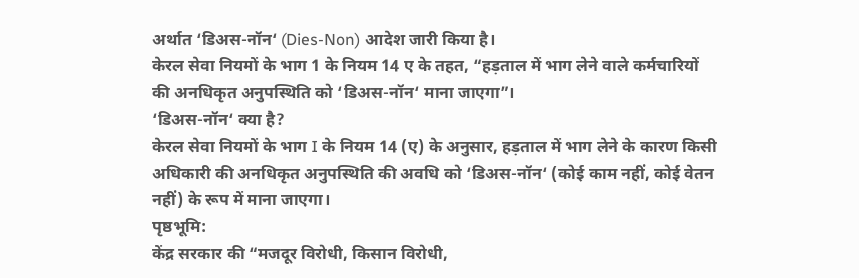अर्थात ‘डिअस-नॉन‘ (Dies-Non) आदेश जारी किया है।
केरल सेवा नियमों के भाग 1 के नियम 14 ए के तहत, “हड़ताल में भाग लेने वाले कर्मचारियों की अनधिकृत अनुपस्थिति को ‘डिअस-नॉन‘ माना जाएगा”।
‘डिअस-नॉन‘ क्या है?
केरल सेवा नियमों के भाग I के नियम 14 (ए) के अनुसार, हड़ताल में भाग लेने के कारण किसी अधिकारी की अनधिकृत अनुपस्थिति की अवधि को ‘डिअस-नॉन‘ (कोई काम नहीं, कोई वेतन नहीं) के रूप में माना जाएगा।
पृष्ठभूमि:
केंद्र सरकार की “मजदूर विरोधी, किसान विरोधी,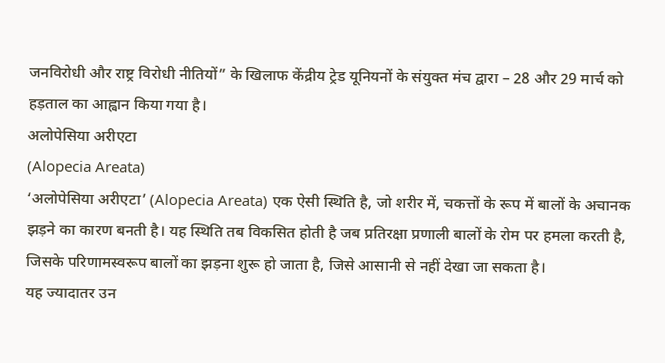जनविरोधी और राष्ट्र विरोधी नीतियों” के खिलाफ केंद्रीय ट्रेड यूनियनों के संयुक्त मंच द्वारा – 28 और 29 मार्च को हड़ताल का आह्वान किया गया है।
अलोपेसिया अरीएटा
(Alopecia Areata)
‘अलोपेसिया अरीएटा’ (Alopecia Areata) एक ऐसी स्थिति है, जो शरीर में, चकत्तों के रूप में बालों के अचानक झड़ने का कारण बनती है। यह स्थिति तब विकसित होती है जब प्रतिरक्षा प्रणाली बालों के रोम पर हमला करती है, जिसके परिणामस्वरूप बालों का झड़ना शुरू हो जाता है, जिसे आसानी से नहीं देखा जा सकता है।
यह ज्यादातर उन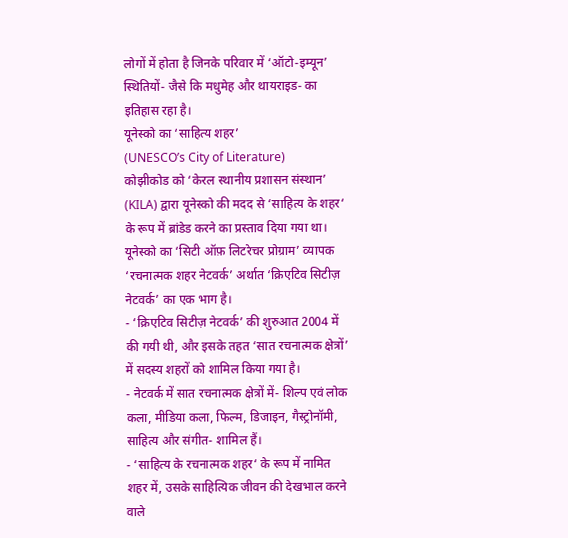लोगों में होता है जिनके परिवार में ‘ऑटो-इम्यून’ स्थितियों- जैसे कि मधुमेह और थायराइड- का इतिहास रहा है।
यूनेस्को का ‘साहित्य शहर’
(UNESCO’s City of Literature)
कोझीकोड को ‘केरल स्थानीय प्रशासन संस्थान’ (KILA) द्वारा यूनेस्को की मदद से ‘साहित्य के शहर‘ के रूप में ब्रांडेड करने का प्रस्ताव दिया गया था।
यूनेस्को का ‘सिटी ऑफ़ लिटरेचर प्रोग्राम’ व्यापक ‘रचनात्मक शहर नेटवर्क’ अर्थात ‘क्रिएटिव सिटीज़ नेटवर्क’ का एक भाग है।
- ‘क्रिएटिव सिटीज़ नेटवर्क’ की शुरुआत 2004 में की गयी थी, और इसके तहत ‘सात रचनात्मक क्षेत्रों’ में सदस्य शहरों को शामिल किया गया है।
- नेटवर्क में सात रचनात्मक क्षेत्रों में- शिल्प एवं लोक कला, मीडिया कला, फिल्म, डिजाइन, गैस्ट्रोनॉमी, साहित्य और संगीत- शामिल हैं।
- ‘साहित्य के रचनात्मक शहर‘ के रूप में नामित शहर में, उसके साहित्यिक जीवन की देखभाल करने वाले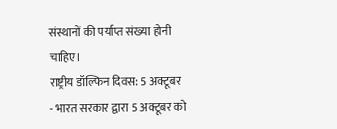संस्थानों की पर्याप्त संख्या होनी चाहिए।
राष्ट्रीय डॉल्फिन दिवस: 5 अक्टूबर
- भारत सरकार द्वारा 5 अक्टूबर को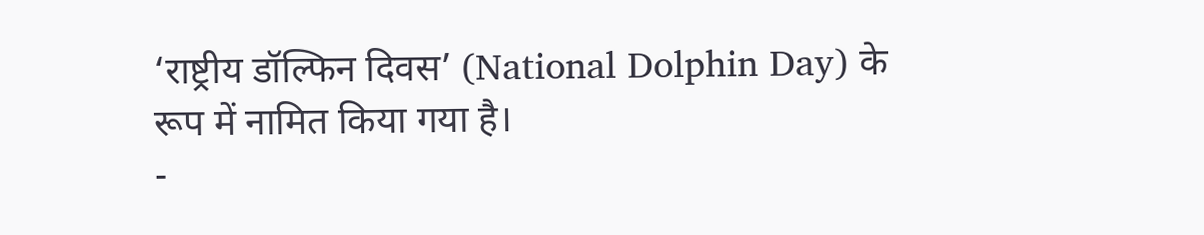‘राष्ट्रीय डॉल्फिन दिवस’ (National Dolphin Day) के रूप में नामित किया गया है।
-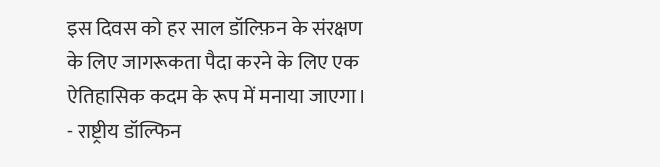इस दिवस को हर साल डॉल्फ़िन के संरक्षण के लिए जागरूकता पैदा करने के लिए एक ऐतिहासिक कदम के रूप में मनाया जाएगा।
- राष्ट्रीय डॉल्फिन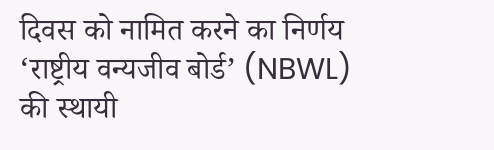दिवस को नामित करने का निर्णय ‘राष्ट्रीय वन्यजीव बोर्ड’ (NBWL) की स्थायी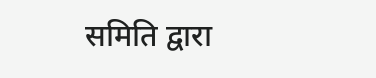समिति द्वारा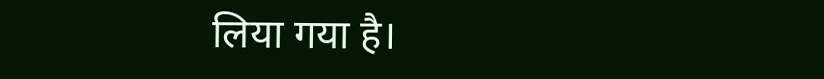लिया गया है।